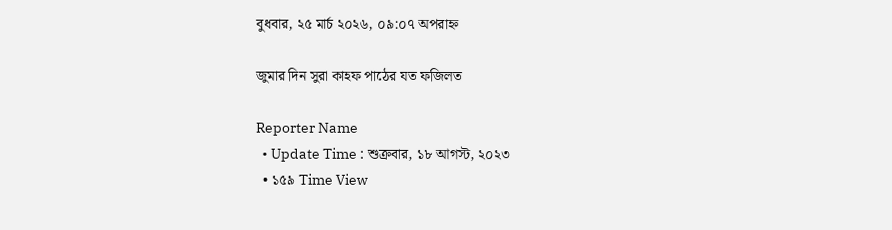বুধবার, ২৫ মার্চ ২০২৬, ০৯:০৭ অপরাহ্ন

জুমার দিন সুরা কাহফ পাঠের যত ফজিলত

Reporter Name
  • Update Time : শুক্রবার, ১৮ আগস্ট, ২০২৩
  • ১৫৯ Time View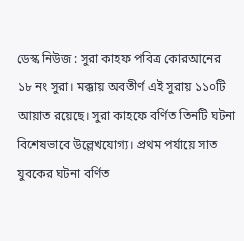ডেস্ক নিউজ : সুরা কাহফ পবিত্র কোরআনের ১৮ নং সুরা। মক্কায় অবতীর্ণ এই সুরায় ১১০টি আয়াত রয়েছে। সুরা কাহফে বর্ণিত তিনটি ঘটনা বিশেষভাবে উল্লেখযোগ্য। প্রথম পর্যায়ে সাত যুবকের ঘটনা বর্ণিত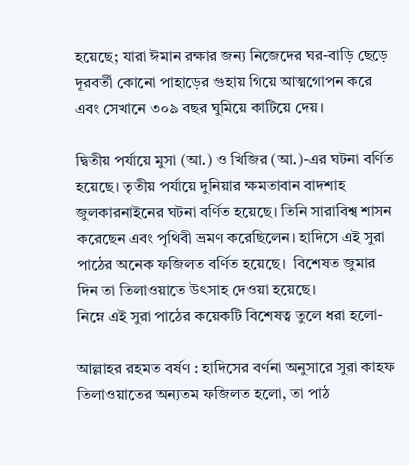হয়েছে; যারা ঈমান রক্ষার জন্য নিজেদের ঘর-বাড়ি ছেড়ে দূরবর্তী কোনো পাহাড়ের গুহায় গিয়ে আত্মগোপন করে এবং সেখানে ৩০৯ বছর ঘুমিয়ে কাটিয়ে দেয়।

দ্বিতীয় পর্যায়ে মুসা (আ.) ও খিজির (আ.)-এর ঘটনা বর্ণিত হয়েছে। তৃতীয় পর্যায়ে দুনিয়ার ক্ষমতাবান বাদশাহ জুলকারনাইনের ঘটনা বর্ণিত হয়েছে। তিনি সারাবিশ্ব শাসন করেছেন এবং পৃথিবী ভ্রমণ করেছিলেন। হাদিসে এই সুরা পাঠের অনেক ফজিলত বর্ণিত হয়েছে।  বিশেষত জুমার দিন তা তিলাওয়াতে উৎসাহ দেওয়া হয়েছে।
নিম্নে এই সুরা পাঠের কয়েকটি বিশেষত্ব তুলে ধরা হলো-

আল্লাহর রহমত বর্ষণ : হাদিসের বর্ণনা অনুসারে সুরা কাহফ তিলাওয়াতের অন্যতম ফজিলত হলো, তা পাঠ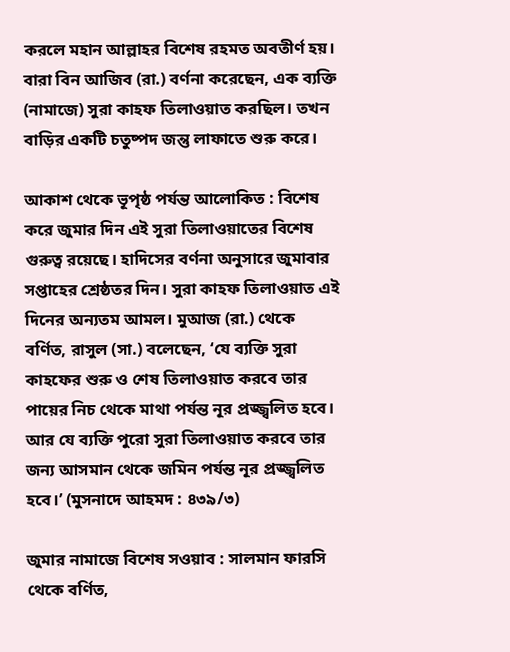করলে মহান আল্লাহর বিশেষ রহমত অবতীর্ণ হয়। বারা বিন আজিব (রা.) বর্ণনা করেছেন, এক ব্যক্তি (নামাজে) সুরা কাহফ তিলাওয়াত করছিল। তখন বাড়ির একটি চতুষ্পদ জন্তু লাফাতে শুরু করে।

আকাশ থেকে ভূপৃষ্ঠ পর্যন্ত আলোকিত : বিশেষ করে জুমার দিন এই সুরা তিলাওয়াতের বিশেষ গুরুত্ব রয়েছে। হাদিসের বর্ণনা অনুসারে জুমাবার সপ্তাহের শ্রেষ্ঠতর দিন। সুরা কাহফ তিলাওয়াত এই দিনের অন্যতম আমল। মুআজ (রা.) থেকে বর্ণিত, রাসুল (সা.) বলেছেন, ‘যে ব্যক্তি সুরা কাহফের শুরু ও শেষ তিলাওয়াত করবে তার পায়ের নিচ থেকে মাথা পর্যন্ত নূর প্রজ্জ্বলিত হবে। আর যে ব্যক্তি পুরো সুরা তিলাওয়াত করবে তার জন্য আসমান থেকে জমিন পর্যন্ত নূর প্রজ্জ্বলিত হবে।’ (মুসনাদে আহমদ : ৪৩৯/৩)

জুমার নামাজে বিশেষ সওয়াব : সালমান ফারসি থেকে বর্ণিত,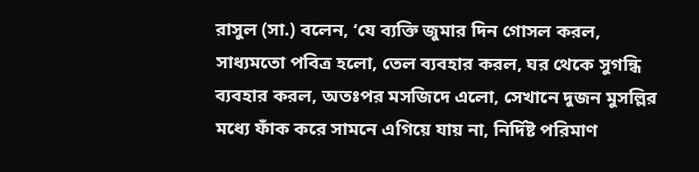রাসুল (সা.) বলেন, ‘যে ব্যক্তি জুমার দিন গোসল করল, সাধ্যমতো পবিত্র হলো, তেল ব্যবহার করল, ঘর থেকে সুগন্ধি ব্যবহার করল, অতঃপর মসজিদে এলো, সেখানে দুজন মুসল্লির মধ্যে ফাঁক করে সামনে এগিয়ে যায় না, নির্দিষ্ট পরিমাণ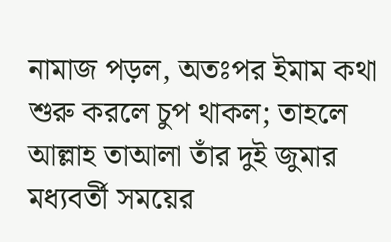নামাজ পড়ল, অতঃপর ইমাম কথা শুরু করলে চুপ থাকল; তাহলে আল্লাহ তাআলা তাঁর দুই জুমার মধ্যবর্তী সময়ের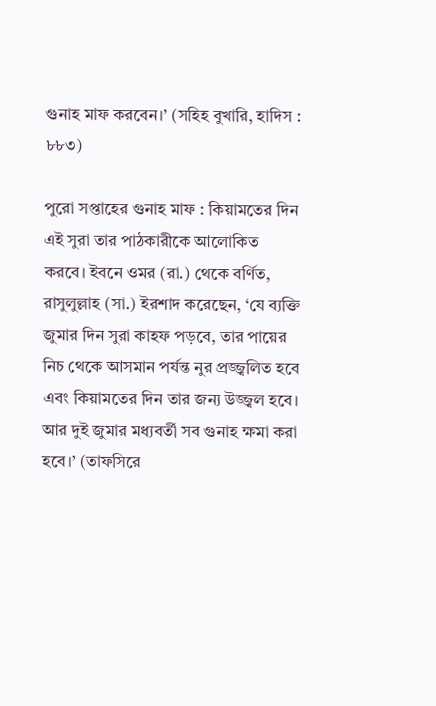গুনাহ মাফ করবেন।’ (সহিহ বুখারি, হাদিস : ৮৮৩)

পুরো সপ্তাহের গুনাহ মাফ : কিয়ামতের দিন এই সুরা তার পাঠকারীকে আলোকিত করবে। ইবনে ওমর (রা.) থেকে বর্ণিত, রাসুলুল্লাহ (সা.) ইরশাদ করেছেন, ‘যে ব্যক্তি জুমার দিন সুরা কাহফ পড়বে, তার পায়ের নিচ থেকে আসমান পর্যন্ত নুর প্রজ্জ্বলিত হবে এবং কিয়ামতের দিন তার জন্য উজ্জ্বল হবে। আর দুই জুমার মধ্যবর্তী সব গুনাহ ক্ষমা করা হবে।’ (তাফসিরে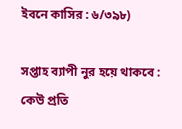ইবনে কাসির : ৬/৩৯৮)

সপ্তাহ ব্যাপী নুর হয়ে থাকবে : কেউ প্রতি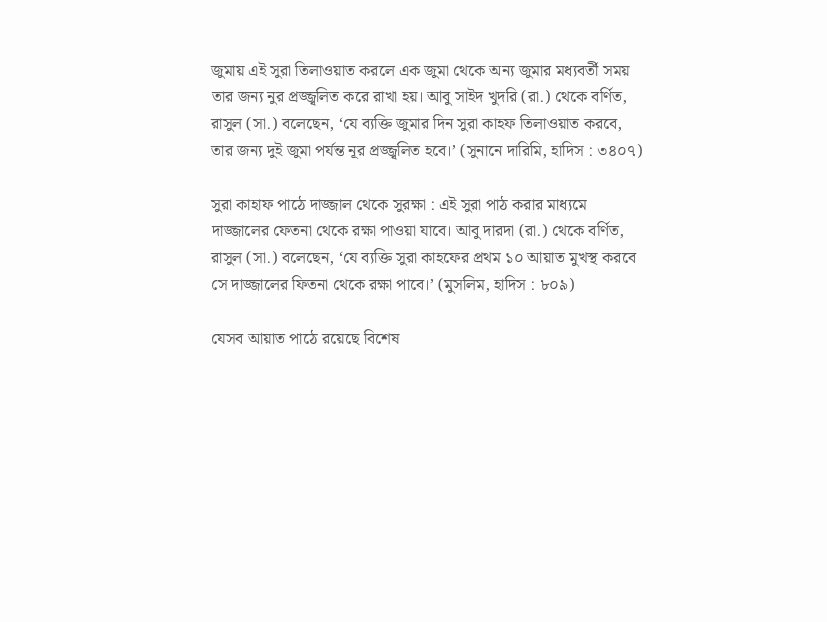জুমায় এই সুরা তিলাওয়াত করলে এক জুমা থেকে অন্য জুমার মধ্যবর্তী সময় তার জন্য নুর প্রজ্জ্বলিত করে রাখা হয়। আবু সাইদ খুদরি (রা.) থেকে বর্ণিত, রাসুল (সা.) বলেছেন, ‘যে ব্যক্তি জুমার দিন সুরা কাহফ তিলাওয়াত করবে, তার জন্য দুই জুমা পর্যন্ত নূর প্রজ্জ্বলিত হবে।’ (সুনানে দারিমি, হাদিস : ৩৪০৭)

সুরা কাহাফ পাঠে দাজ্জাল থেকে সুরক্ষা : এই সুরা পাঠ করার মাধ্যমে দাজ্জালের ফেতনা থেকে রক্ষা পাওয়া যাবে। আবু দারদা (রা.) থেকে বর্ণিত, রাসুল (সা.) বলেছেন, ‘যে ব্যক্তি সুরা কাহফের প্রথম ১০ আয়াত মুখস্থ করবে সে দাজ্জালের ফিতনা থেকে রক্ষা পাবে।’ (মুসলিম, হাদিস : ৮০৯)

যেসব আয়াত পাঠে রয়েছে বিশেষ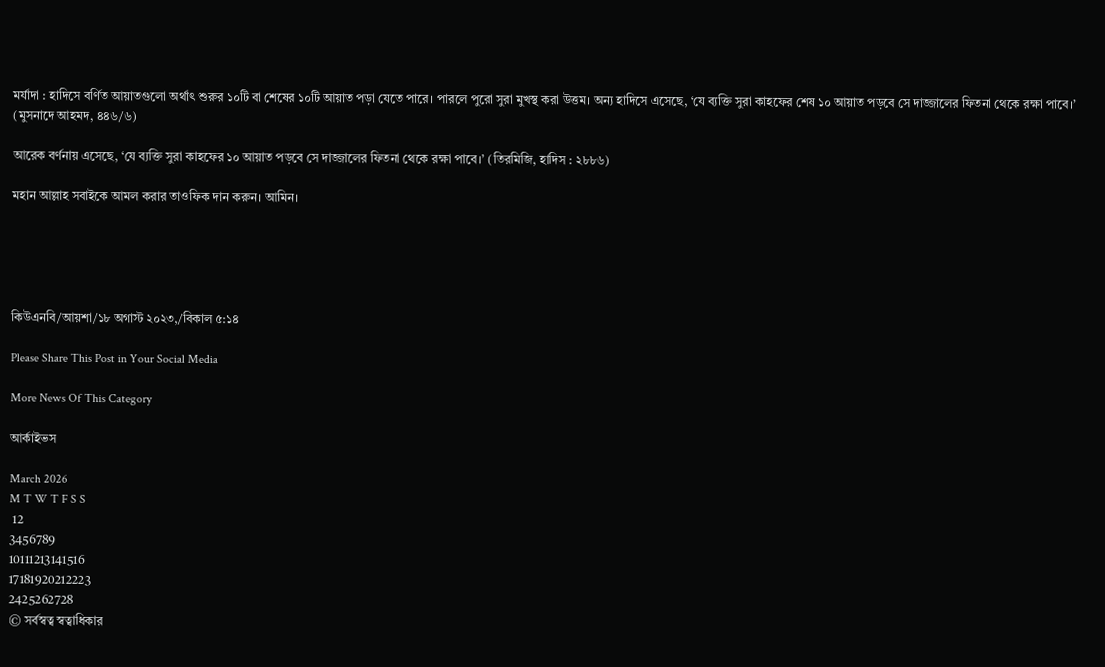মর্যাদা : হাদিসে বর্ণিত আয়াতগুলো অর্থাৎ শুরুর ১০টি বা শেষের ১০টি আয়াত পড়া যেতে পারে। পারলে পুরো সুরা মুখস্থ করা উত্তম। অন্য হাদিসে এসেছে, ‘যে ব্যক্তি সুরা কাহফের শেষ ১০ আয়াত পড়বে সে দাজ্জালের ফিতনা থেকে রক্ষা পাবে।’ (মুসনাদে আহমদ, ৪৪৬/৬)

আরেক বর্ণনায় এসেছে, ‘যে ব্যক্তি সুরা কাহফের ১০ আয়াত পড়বে সে দাজ্জালের ফিতনা থেকে রক্ষা পাবে।’ (তিরমিজি, হাদিস : ২৮৮৬)

মহান আল্লাহ সবাইকে আমল করার তাওফিক দান করুন। আমিন।





কিউএনবি/আয়শা/১৮ অগাস্ট ২০২৩,/বিকাল ৫:১৪

Please Share This Post in Your Social Media

More News Of This Category

আর্কাইভস

March 2026
M T W T F S S
 12
3456789
10111213141516
17181920212223
2425262728
© সর্বস্বত্ব স্বত্বাধিকার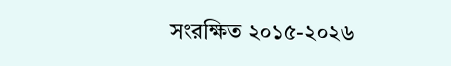সংরক্ষিত ২০১৫-২০২৬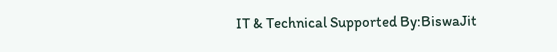IT & Technical Supported By:BiswaJit